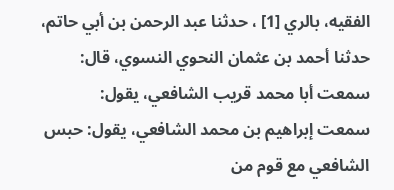الفقيه، بالري [1] ، حدثنا عبد الرحمن بن أبي حاتم، حدثنا أحمد بن عثمان النحوي النسوي، قال: سمعت أبا محمد قريب الشافعي، يقول:
سمعت إبراهيم بن محمد الشافعي، يقول: حبس الشافعي مع قوم من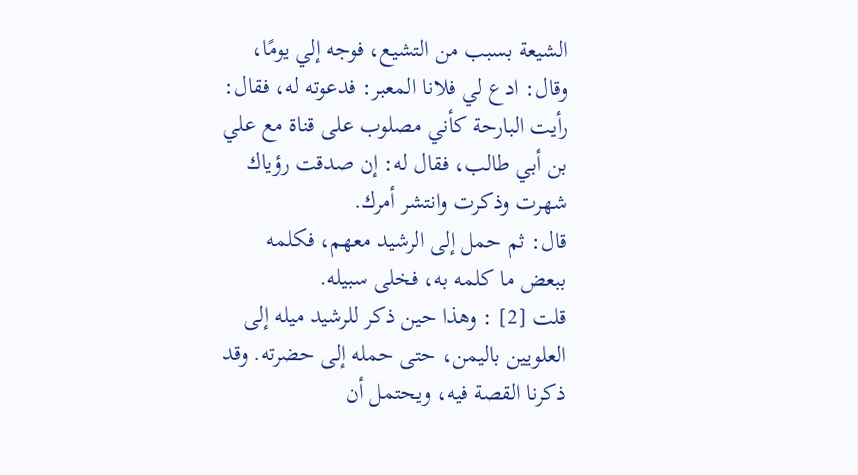الشيعة بسبب من التشيع، فوجه إلي يومًا، وقال: ادع لي فلانا المعبر: فدعوته له، فقال: رأيت البارحة كأني مصلوب على قناة مع علي بن أبي طالب، فقال له: إن صدقت رؤياك شهرت وذكرت وانتشر أمرك.
قال: ثم حمل إلى الرشيد معهم، فكلمه ببعض ما كلمه به، فخلى سبيله.
قلت [2] : وهذا حين ذكر للرشيد ميله إلى العلويين باليمن، حتى حمله إلى حضرته. وقد ذكرنا القصة فيه، ويحتمل أن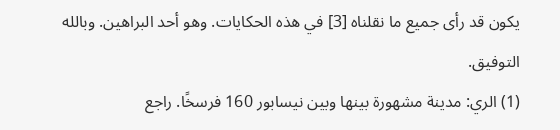يكون قد رأى جميع ما نقلناه [3] في هذه الحكايات. وهو أحد البراهين. وبالله التوفيق.
(1) الري: مدينة مشهورة بينها وبين نيسابور 160 فرسخًا. راجع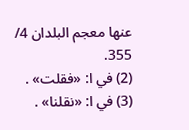عنها معجم البلدان 4/ 355.
(2) في ا: «فقلت» .
(3) في ا: «نقلنا» .